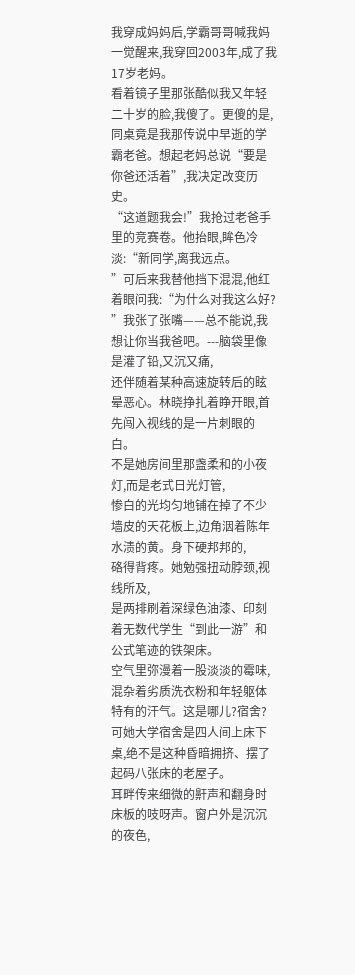我穿成妈妈后,学霸哥哥喊我妈一觉醒来,我穿回2003年,成了我17岁老妈。
看着镜子里那张酷似我又年轻二十岁的脸,我傻了。更傻的是,
同桌竟是我那传说中早逝的学霸老爸。想起老妈总说“要是你爸还活着”,我决定改变历史。
“这道题我会!”我抢过老爸手里的竞赛卷。他抬眼,眸色冷淡:“新同学,离我远点。
”可后来我替他挡下混混,他红着眼问我:“为什么对我这么好?
”我张了张嘴——总不能说,我想让你当我爸吧。---脑袋里像是灌了铅,又沉又痛,
还伴随着某种高速旋转后的眩晕恶心。林晓挣扎着睁开眼,首先闯入视线的是一片刺眼的白。
不是她房间里那盏柔和的小夜灯,而是老式日光灯管,
惨白的光均匀地铺在掉了不少墙皮的天花板上,边角洇着陈年水渍的黄。身下硬邦邦的,
硌得背疼。她勉强扭动脖颈,视线所及,
是两排刷着深绿色油漆、印刻着无数代学生“到此一游”和公式笔迹的铁架床。
空气里弥漫着一股淡淡的霉味,混杂着劣质洗衣粉和年轻躯体特有的汗气。这是哪儿?宿舍?
可她大学宿舍是四人间上床下桌,绝不是这种昏暗拥挤、摆了起码八张床的老屋子。
耳畔传来细微的鼾声和翻身时床板的吱呀声。窗户外是沉沉的夜色,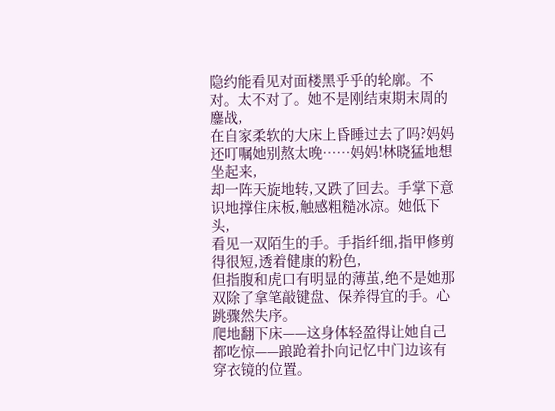隐约能看见对面楼黑乎乎的轮廓。不对。太不对了。她不是刚结束期末周的鏖战,
在自家柔软的大床上昏睡过去了吗?妈妈还叮嘱她别熬太晚……妈妈!林晓猛地想坐起来,
却一阵天旋地转,又跌了回去。手掌下意识地撑住床板,触感粗糙冰凉。她低下头,
看见一双陌生的手。手指纤细,指甲修剪得很短,透着健康的粉色,
但指腹和虎口有明显的薄茧,绝不是她那双除了拿笔敲键盘、保养得宜的手。心跳骤然失序。
爬地翻下床——这身体轻盈得让她自己都吃惊——踉跄着扑向记忆中门边该有穿衣镜的位置。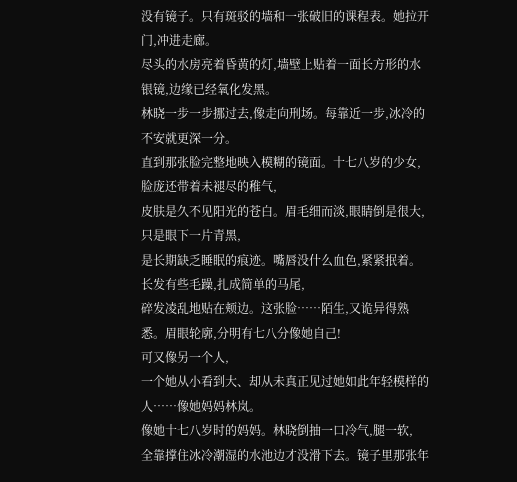没有镜子。只有斑驳的墙和一张破旧的课程表。她拉开门,冲进走廊。
尽头的水房亮着昏黄的灯,墙壁上贴着一面长方形的水银镜,边缘已经氧化发黑。
林晓一步一步挪过去,像走向刑场。每靠近一步,冰冷的不安就更深一分。
直到那张脸完整地映入模糊的镜面。十七八岁的少女,脸庞还带着未褪尽的稚气,
皮肤是久不见阳光的苍白。眉毛细而淡,眼睛倒是很大,只是眼下一片青黑,
是长期缺乏睡眠的痕迹。嘴唇没什么血色,紧紧抿着。长发有些毛躁,扎成简单的马尾,
碎发凌乱地贴在颊边。这张脸……陌生,又诡异得熟悉。眉眼轮廓,分明有七八分像她自己!
可又像另一个人,
一个她从小看到大、却从未真正见过她如此年轻模样的人……像她妈妈林岚。
像她十七八岁时的妈妈。林晓倒抽一口冷气,腿一软,
全靠撑住冰冷潮湿的水池边才没滑下去。镜子里那张年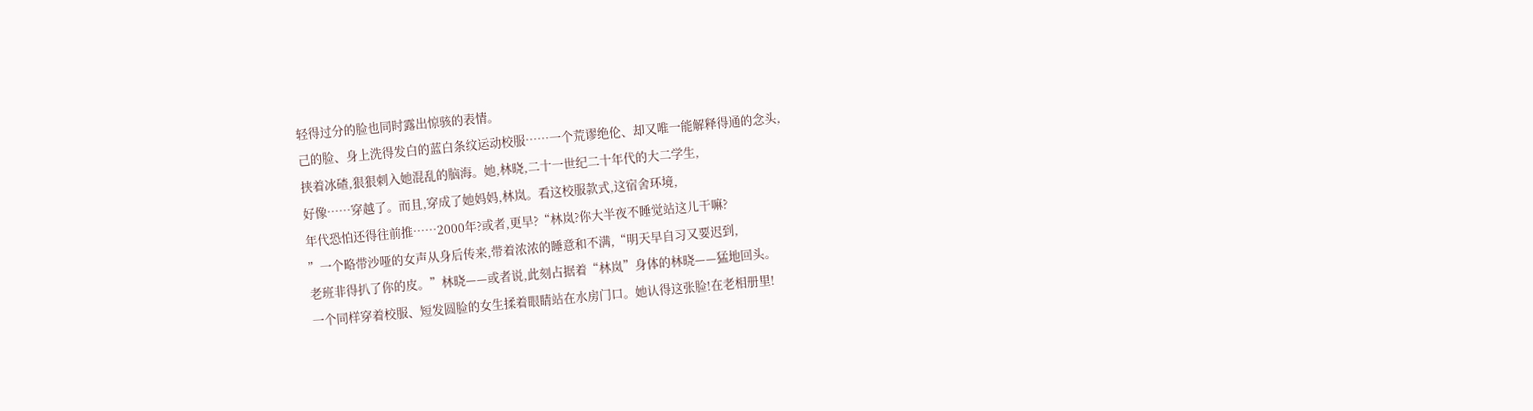轻得过分的脸也同时露出惊骇的表情。
己的脸、身上洗得发白的蓝白条纹运动校服……一个荒谬绝伦、却又唯一能解释得通的念头,
挟着冰碴,狠狠刺入她混乱的脑海。她,林晓,二十一世纪二十年代的大二学生,
好像……穿越了。而且,穿成了她妈妈,林岚。看这校服款式,这宿舍环境,
年代恐怕还得往前推……2000年?或者,更早?“林岚?你大半夜不睡觉站这儿干嘛?
”一个略带沙哑的女声从身后传来,带着浓浓的睡意和不满,“明天早自习又要迟到,
老班非得扒了你的皮。”林晓——或者说,此刻占据着“林岚”身体的林晓——猛地回头。
一个同样穿着校服、短发圆脸的女生揉着眼睛站在水房门口。她认得这张脸!在老相册里!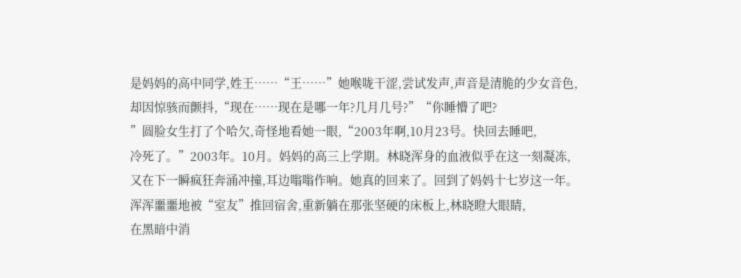是妈妈的高中同学,姓王……“王……”她喉咙干涩,尝试发声,声音是清脆的少女音色,
却因惊骇而颤抖,“现在……现在是哪一年?几月几号?”“你睡懵了吧?
”圆脸女生打了个哈欠,奇怪地看她一眼,“2003年啊,10月23号。快回去睡吧,
冷死了。”2003年。10月。妈妈的高三上学期。林晓浑身的血液似乎在这一刻凝冻,
又在下一瞬疯狂奔涌冲撞,耳边嗡嗡作响。她真的回来了。回到了妈妈十七岁这一年。
浑浑噩噩地被“室友”推回宿舍,重新躺在那张坚硬的床板上,林晓瞪大眼睛,
在黑暗中消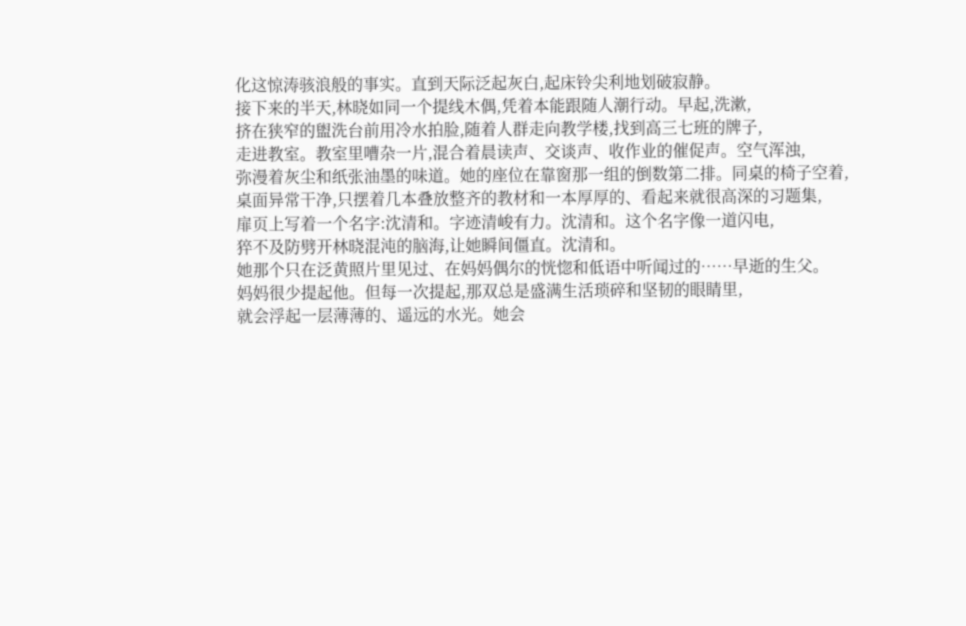化这惊涛骇浪般的事实。直到天际泛起灰白,起床铃尖利地划破寂静。
接下来的半天,林晓如同一个提线木偶,凭着本能跟随人潮行动。早起,洗漱,
挤在狭窄的盥洗台前用冷水拍脸,随着人群走向教学楼,找到高三七班的牌子,
走进教室。教室里嘈杂一片,混合着晨读声、交谈声、收作业的催促声。空气浑浊,
弥漫着灰尘和纸张油墨的味道。她的座位在靠窗那一组的倒数第二排。同桌的椅子空着,
桌面异常干净,只摆着几本叠放整齐的教材和一本厚厚的、看起来就很高深的习题集,
扉页上写着一个名字:沈清和。字迹清峻有力。沈清和。这个名字像一道闪电,
猝不及防劈开林晓混沌的脑海,让她瞬间僵直。沈清和。
她那个只在泛黄照片里见过、在妈妈偶尔的恍惚和低语中听闻过的……早逝的生父。
妈妈很少提起他。但每一次提起,那双总是盛满生活琐碎和坚韧的眼睛里,
就会浮起一层薄薄的、遥远的水光。她会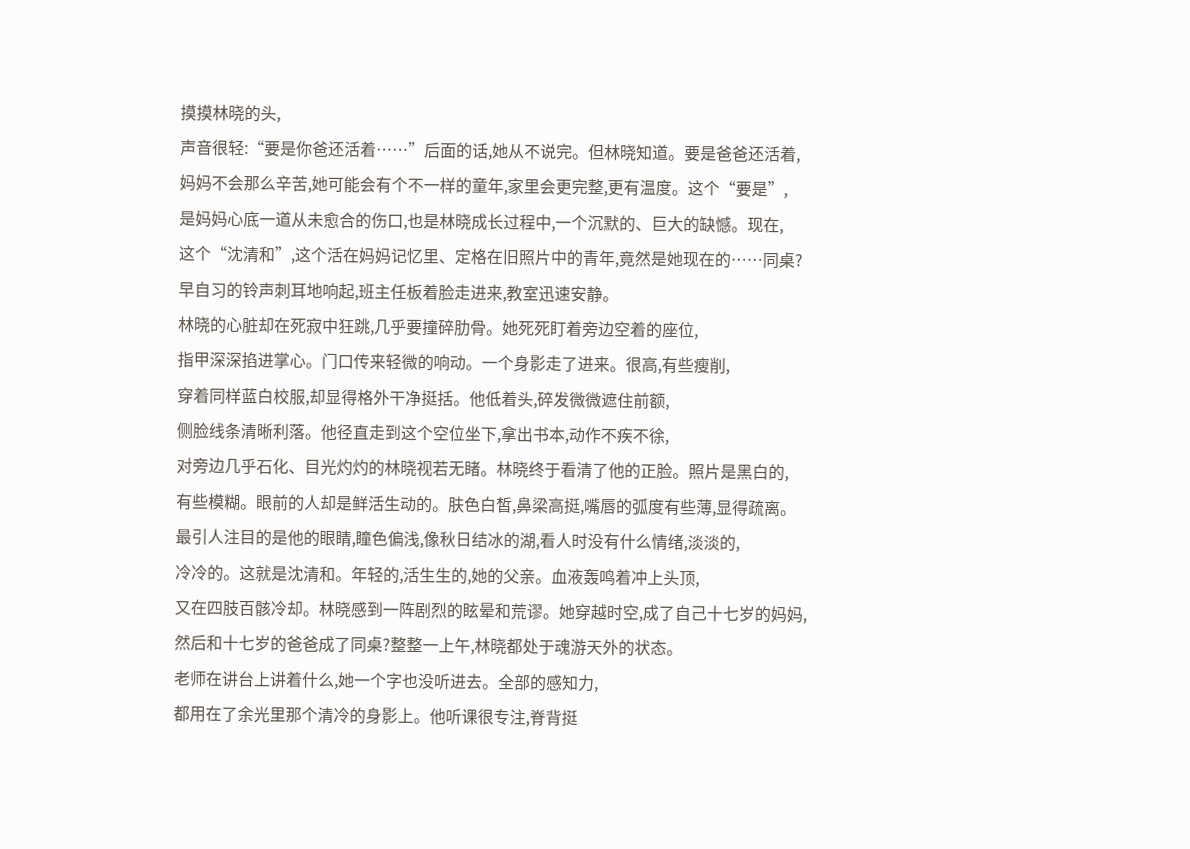摸摸林晓的头,
声音很轻:“要是你爸还活着……”后面的话,她从不说完。但林晓知道。要是爸爸还活着,
妈妈不会那么辛苦,她可能会有个不一样的童年,家里会更完整,更有温度。这个“要是”,
是妈妈心底一道从未愈合的伤口,也是林晓成长过程中,一个沉默的、巨大的缺憾。现在,
这个“沈清和”,这个活在妈妈记忆里、定格在旧照片中的青年,竟然是她现在的……同桌?
早自习的铃声刺耳地响起,班主任板着脸走进来,教室迅速安静。
林晓的心脏却在死寂中狂跳,几乎要撞碎肋骨。她死死盯着旁边空着的座位,
指甲深深掐进掌心。门口传来轻微的响动。一个身影走了进来。很高,有些瘦削,
穿着同样蓝白校服,却显得格外干净挺括。他低着头,碎发微微遮住前额,
侧脸线条清晰利落。他径直走到这个空位坐下,拿出书本,动作不疾不徐,
对旁边几乎石化、目光灼灼的林晓视若无睹。林晓终于看清了他的正脸。照片是黑白的,
有些模糊。眼前的人却是鲜活生动的。肤色白皙,鼻梁高挺,嘴唇的弧度有些薄,显得疏离。
最引人注目的是他的眼睛,瞳色偏浅,像秋日结冰的湖,看人时没有什么情绪,淡淡的,
冷冷的。这就是沈清和。年轻的,活生生的,她的父亲。血液轰鸣着冲上头顶,
又在四肢百骸冷却。林晓感到一阵剧烈的眩晕和荒谬。她穿越时空,成了自己十七岁的妈妈,
然后和十七岁的爸爸成了同桌?整整一上午,林晓都处于魂游天外的状态。
老师在讲台上讲着什么,她一个字也没听进去。全部的感知力,
都用在了余光里那个清冷的身影上。他听课很专注,脊背挺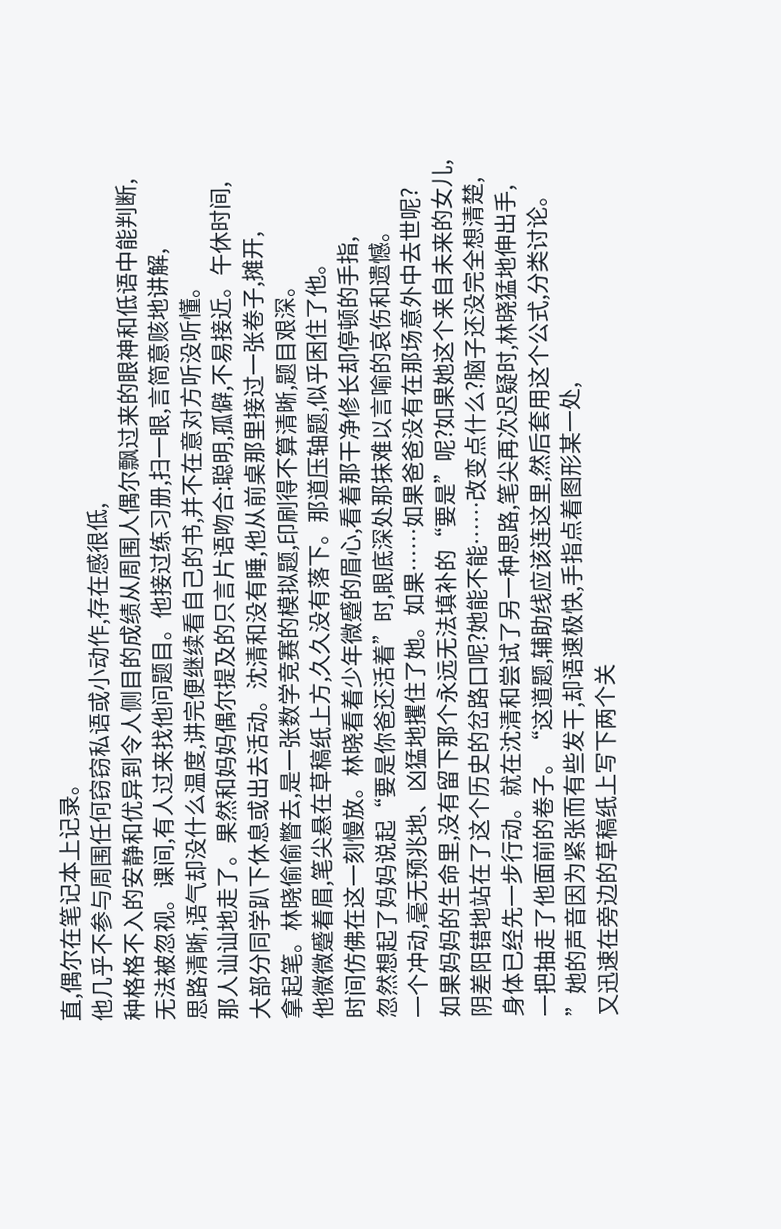直,偶尔在笔记本上记录。
他几乎不参与周围任何窃窃私语或小动作,存在感很低,
种格格不入的安静和优异到令人侧目的成绩从周围人偶尔飘过来的眼神和低语中能判断,
无法被忽视。课间,有人过来找他问题目。他接过练习册,扫一眼,言简意赅地讲解,
思路清晰,语气却没什么温度,讲完便继续看自己的书,并不在意对方听没听懂。
那人讪讪地走了。果然和妈妈偶尔提及的只言片语吻合:聪明,孤僻,不易接近。午休时间,
大部分同学趴下休息或出去活动。沈清和没有睡,他从前桌那里接过一张卷子,摊开,
拿起笔。林晓偷偷瞥去,是一张数学竞赛的模拟题,印刷得不算清晰,题目艰深。
他微微蹙着眉,笔尖悬在草稿纸上方,久久没有落下。那道压轴题,似乎困住了他。
时间仿佛在这一刻慢放。林晓看着少年微蹙的眉心,看着那干净修长却停顿的手指,
忽然想起了妈妈说起“要是你爸还活着”时,眼底深处那抹难以言喻的哀伤和遗憾。
一个冲动,毫无预兆地、凶猛地攫住了她。如果……如果爸爸没有在那场意外中去世呢?
如果妈妈的生命里,没有留下那个永远无法填补的“要是”呢?如果她这个来自未来的女儿,
阴差阳错地站在了这个历史的岔路口呢?她能不能……改变点什么?脑子还没完全想清楚,
身体已经先一步行动。就在沈清和尝试了另一种思路,笔尖再次迟疑时,林晓猛地伸出手,
一把抽走了他面前的卷子。“这道题,辅助线应该连这里,然后套用这个公式,分类讨论。
”她的声音因为紧张而有些发干,却语速极快,手指点着图形某一处,
又迅速在旁边的草稿纸上写下两个关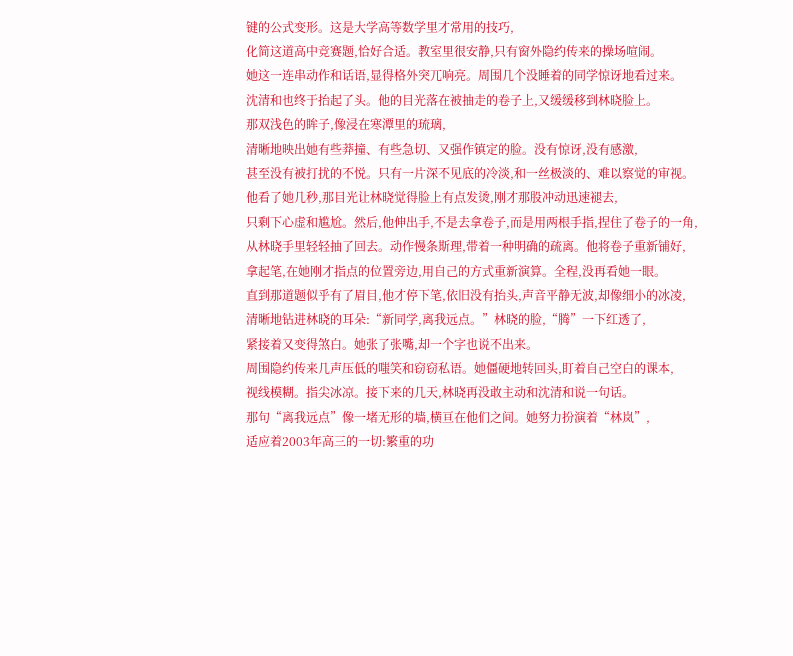键的公式变形。这是大学高等数学里才常用的技巧,
化简这道高中竞赛题,恰好合适。教室里很安静,只有窗外隐约传来的操场喧闹。
她这一连串动作和话语,显得格外突兀响亮。周围几个没睡着的同学惊讶地看过来。
沈清和也终于抬起了头。他的目光落在被抽走的卷子上,又缓缓移到林晓脸上。
那双浅色的眸子,像浸在寒潭里的琉璃,
清晰地映出她有些莽撞、有些急切、又强作镇定的脸。没有惊讶,没有感激,
甚至没有被打扰的不悦。只有一片深不见底的冷淡,和一丝极淡的、难以察觉的审视。
他看了她几秒,那目光让林晓觉得脸上有点发烫,刚才那股冲动迅速褪去,
只剩下心虚和尴尬。然后,他伸出手,不是去拿卷子,而是用两根手指,捏住了卷子的一角,
从林晓手里轻轻抽了回去。动作慢条斯理,带着一种明确的疏离。他将卷子重新铺好,
拿起笔,在她刚才指点的位置旁边,用自己的方式重新演算。全程,没再看她一眼。
直到那道题似乎有了眉目,他才停下笔,依旧没有抬头,声音平静无波,却像细小的冰凌,
清晰地钻进林晓的耳朵:“新同学,离我远点。”林晓的脸,“腾”一下红透了,
紧接着又变得煞白。她张了张嘴,却一个字也说不出来。
周围隐约传来几声压低的嗤笑和窃窃私语。她僵硬地转回头,盯着自己空白的课本,
视线模糊。指尖冰凉。接下来的几天,林晓再没敢主动和沈清和说一句话。
那句“离我远点”像一堵无形的墙,横亘在他们之间。她努力扮演着“林岚”,
适应着2003年高三的一切:繁重的功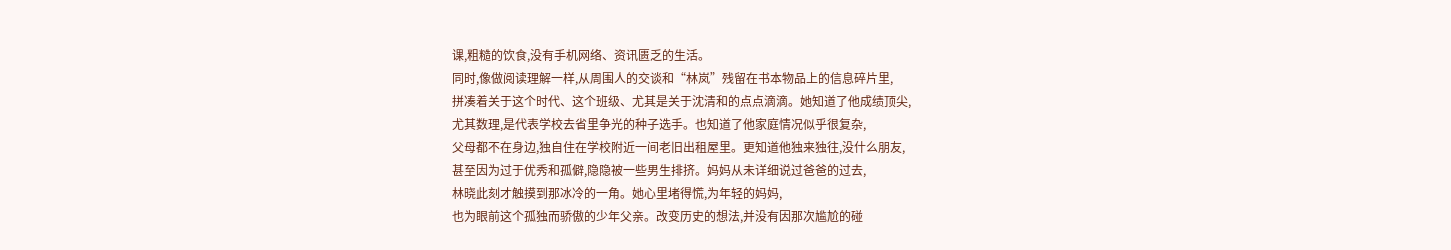课,粗糙的饮食,没有手机网络、资讯匮乏的生活。
同时,像做阅读理解一样,从周围人的交谈和“林岚”残留在书本物品上的信息碎片里,
拼凑着关于这个时代、这个班级、尤其是关于沈清和的点点滴滴。她知道了他成绩顶尖,
尤其数理,是代表学校去省里争光的种子选手。也知道了他家庭情况似乎很复杂,
父母都不在身边,独自住在学校附近一间老旧出租屋里。更知道他独来独往,没什么朋友,
甚至因为过于优秀和孤僻,隐隐被一些男生排挤。妈妈从未详细说过爸爸的过去,
林晓此刻才触摸到那冰冷的一角。她心里堵得慌,为年轻的妈妈,
也为眼前这个孤独而骄傲的少年父亲。改变历史的想法,并没有因那次尴尬的碰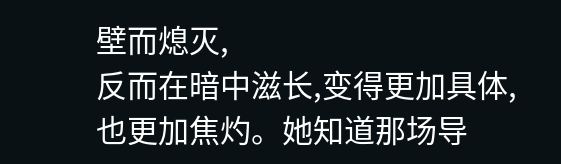壁而熄灭,
反而在暗中滋长,变得更加具体,也更加焦灼。她知道那场导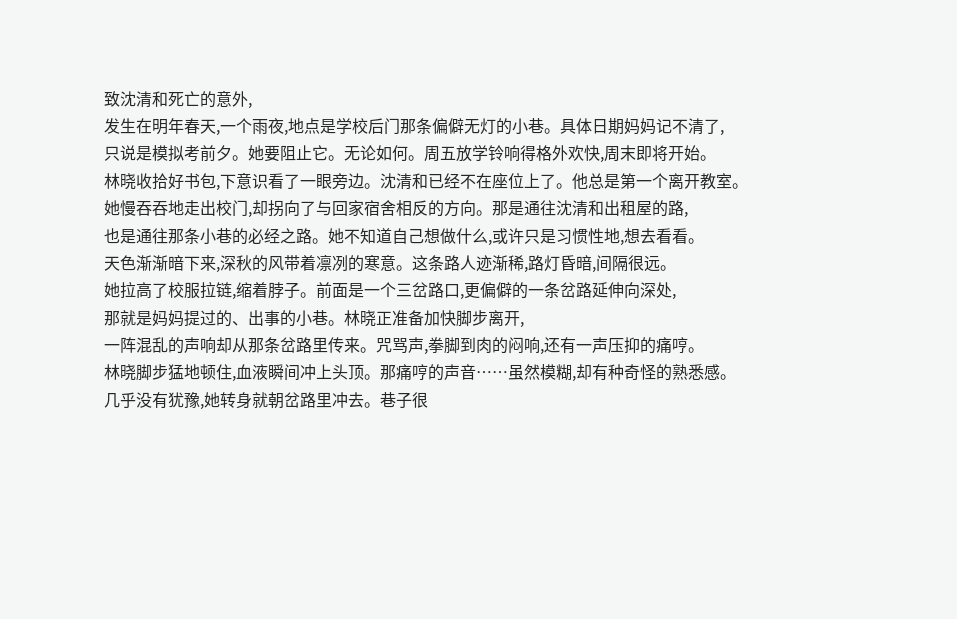致沈清和死亡的意外,
发生在明年春天,一个雨夜,地点是学校后门那条偏僻无灯的小巷。具体日期妈妈记不清了,
只说是模拟考前夕。她要阻止它。无论如何。周五放学铃响得格外欢快,周末即将开始。
林晓收拾好书包,下意识看了一眼旁边。沈清和已经不在座位上了。他总是第一个离开教室。
她慢吞吞地走出校门,却拐向了与回家宿舍相反的方向。那是通往沈清和出租屋的路,
也是通往那条小巷的必经之路。她不知道自己想做什么,或许只是习惯性地,想去看看。
天色渐渐暗下来,深秋的风带着凛冽的寒意。这条路人迹渐稀,路灯昏暗,间隔很远。
她拉高了校服拉链,缩着脖子。前面是一个三岔路口,更偏僻的一条岔路延伸向深处,
那就是妈妈提过的、出事的小巷。林晓正准备加快脚步离开,
一阵混乱的声响却从那条岔路里传来。咒骂声,拳脚到肉的闷响,还有一声压抑的痛哼。
林晓脚步猛地顿住,血液瞬间冲上头顶。那痛哼的声音……虽然模糊,却有种奇怪的熟悉感。
几乎没有犹豫,她转身就朝岔路里冲去。巷子很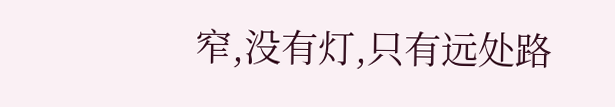窄,没有灯,只有远处路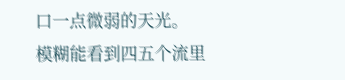口一点微弱的天光。
模糊能看到四五个流里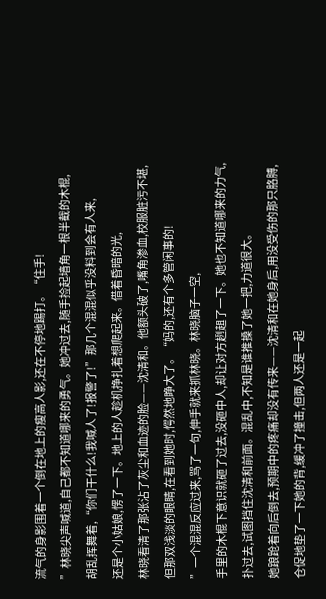流气的身影围着一个倒在地上的瘦高人影,还在不停地踢打。“住手!
”林晓尖声喊道,自己都不知道哪来的勇气。她冲过去,随手捡起墙角一根半截的木棍,
胡乱挥舞着,“你们干什么!我喊人了!报警了!”那几个混混似乎没料到会有人来,
还是个小姑娘,愣了一下。地上的人趁机挣扎着想爬起来。借着昏暗的光,
林晓看清了那张沾了灰尘和血迹的脸——沈清和。他额头破了,嘴角渗血,校服脏污不堪,
但那双浅淡的眼睛,在看到她时,愕然地睁大了。“妈的,还有个多管闲事的!
”一个混混反应过来,骂了一句,伸手就来抓林晓。林晓脑子一空,
手里的木棍下意识就砸了过去,没砸中人,却让对方趔趄了一下。她也不知道哪来的力气,
扑过去,试图挡住沈清和前面。混乱中,不知是谁推搡了她一把,力道很大。
她踉跄着向后倒去,预期中的疼痛却没有传来——沈清和在她身后,用没受伤的那只胳膊,
仓促地垫了一下她的背,缓冲了撞击,但两人还是一起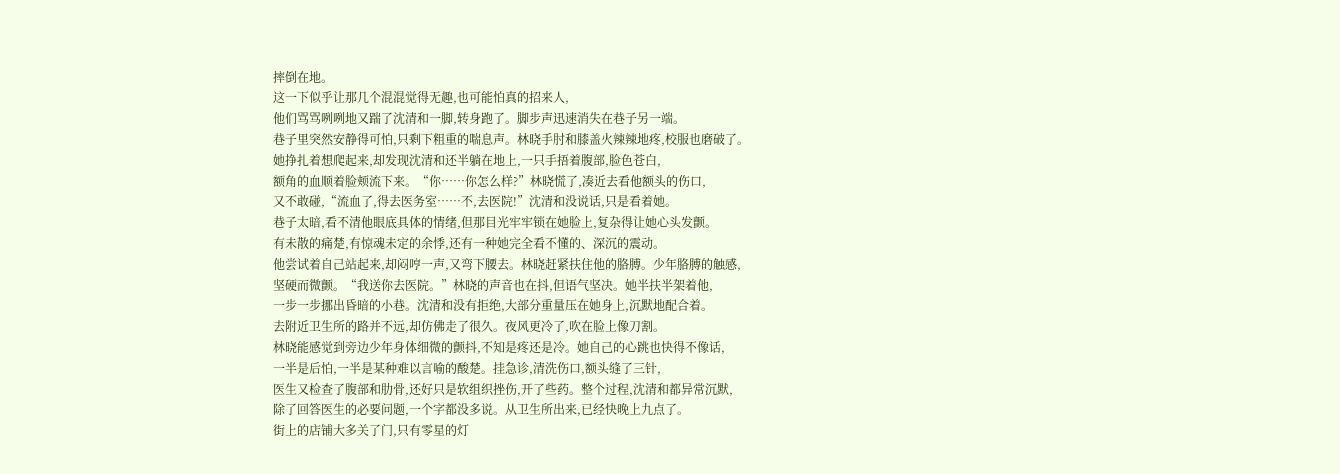摔倒在地。
这一下似乎让那几个混混觉得无趣,也可能怕真的招来人,
他们骂骂咧咧地又踹了沈清和一脚,转身跑了。脚步声迅速消失在巷子另一端。
巷子里突然安静得可怕,只剩下粗重的喘息声。林晓手肘和膝盖火辣辣地疼,校服也磨破了。
她挣扎着想爬起来,却发现沈清和还半躺在地上,一只手捂着腹部,脸色苍白,
额角的血顺着脸颊流下来。“你……你怎么样?”林晓慌了,凑近去看他额头的伤口,
又不敢碰,“流血了,得去医务室……不,去医院!”沈清和没说话,只是看着她。
巷子太暗,看不清他眼底具体的情绪,但那目光牢牢锁在她脸上,复杂得让她心头发颤。
有未散的痛楚,有惊魂未定的余悸,还有一种她完全看不懂的、深沉的震动。
他尝试着自己站起来,却闷哼一声,又弯下腰去。林晓赶紧扶住他的胳膊。少年胳膊的触感,
坚硬而微颤。“我送你去医院。”林晓的声音也在抖,但语气坚决。她半扶半架着他,
一步一步挪出昏暗的小巷。沈清和没有拒绝,大部分重量压在她身上,沉默地配合着。
去附近卫生所的路并不远,却仿佛走了很久。夜风更冷了,吹在脸上像刀割。
林晓能感觉到旁边少年身体细微的颤抖,不知是疼还是冷。她自己的心跳也快得不像话,
一半是后怕,一半是某种难以言喻的酸楚。挂急诊,清洗伤口,额头缝了三针,
医生又检查了腹部和肋骨,还好只是软组织挫伤,开了些药。整个过程,沈清和都异常沉默,
除了回答医生的必要问题,一个字都没多说。从卫生所出来,已经快晚上九点了。
街上的店铺大多关了门,只有零星的灯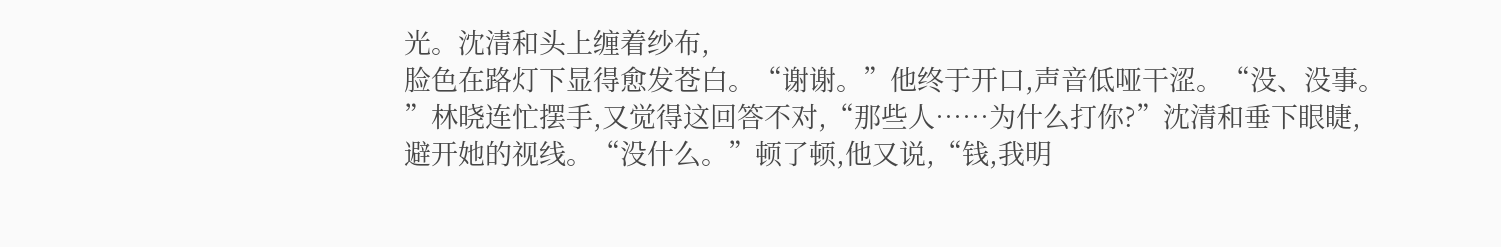光。沈清和头上缠着纱布,
脸色在路灯下显得愈发苍白。“谢谢。”他终于开口,声音低哑干涩。“没、没事。
”林晓连忙摆手,又觉得这回答不对,“那些人……为什么打你?”沈清和垂下眼睫,
避开她的视线。“没什么。”顿了顿,他又说,“钱,我明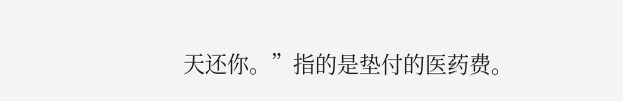天还你。”指的是垫付的医药费。